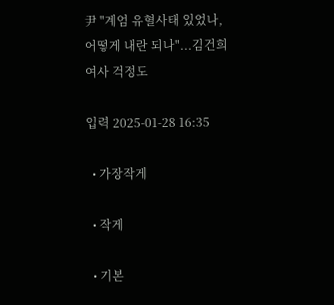尹 "계엄 유혈사태 있었나, 어떻게 내란 되나"...김건희 여사 걱정도

입력 2025-01-28 16:35

  • 가장작게

  • 작게

  • 기본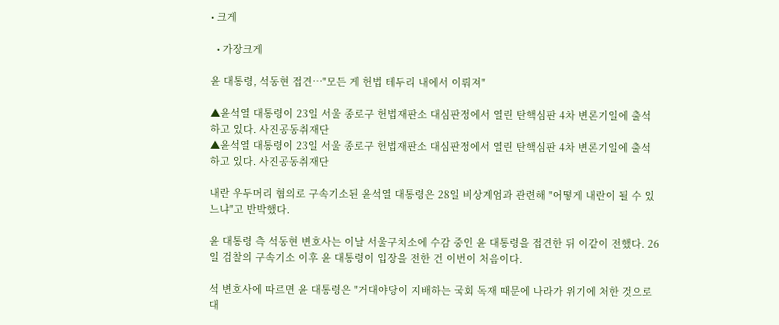• 크게

  • 가장크게

윤 대통령, 석동현 접견…"모든 게 헌법 테두리 내에서 이뤄져"

▲윤석열 대통령이 23일 서울 종로구 헌법재판소 대심판정에서 열린 탄핵심판 4차 변론기일에 출석하고 있다. 사진공동취재단
▲윤석열 대통령이 23일 서울 종로구 헌법재판소 대심판정에서 열린 탄핵심판 4차 변론기일에 출석하고 있다. 사진공동취재단

내란 우두머리 혐의로 구속기소된 윤석열 대통령은 28일 비상계엄과 관련해 "어떻게 내란이 될 수 있느냐"고 반박했다.

윤 대통령 측 석동현 변호사는 이날 서울구치소에 수감 중인 윤 대통령을 접견한 뒤 이같이 전했다. 26일 검찰의 구속기소 이후 윤 대통령이 입장을 전한 건 이번이 처음이다.

석 변호사에 따르면 윤 대통령은 "거대야당이 지배하는 국회 독재 때문에 나라가 위기에 처한 것으로 대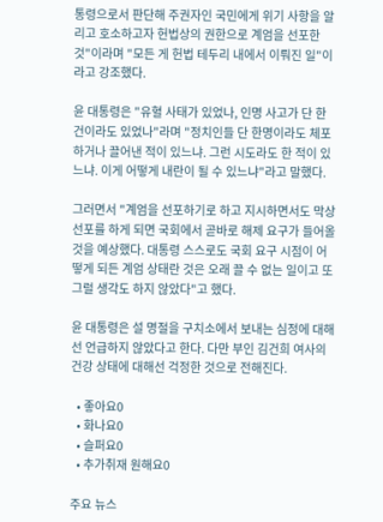통령으로서 판단해 주권자인 국민에게 위기 사항을 알리고 호소하고자 헌법상의 권한으로 계엄을 선포한 것"이라며 "모든 게 헌법 테두리 내에서 이뤄진 일"이라고 강조했다.

윤 대통령은 "유혈 사태가 있었나, 인명 사고가 단 한 건이라도 있었나"라며 "정치인들 단 한명이라도 체포하거나 끌어낸 적이 있느냐. 그런 시도라도 한 적이 있느냐. 이게 어떻게 내란이 될 수 있느냐"라고 말했다.

그러면서 "계엄을 선포하기로 하고 지시하면서도 막상 선포를 하게 되면 국회에서 곧바로 해제 요구가 들어올 것을 예상했다. 대통령 스스로도 국회 요구 시점이 어떻게 되든 계엄 상태란 것은 오래 끌 수 없는 일이고 또 그럴 생각도 하지 않았다"고 했다.

윤 대통령은 설 명절을 구치소에서 보내는 심정에 대해선 언급하지 않았다고 한다. 다만 부인 김건희 여사의 건강 상태에 대해선 걱정한 것으로 전해진다.

  • 좋아요0
  • 화나요0
  • 슬퍼요0
  • 추가취재 원해요0

주요 뉴스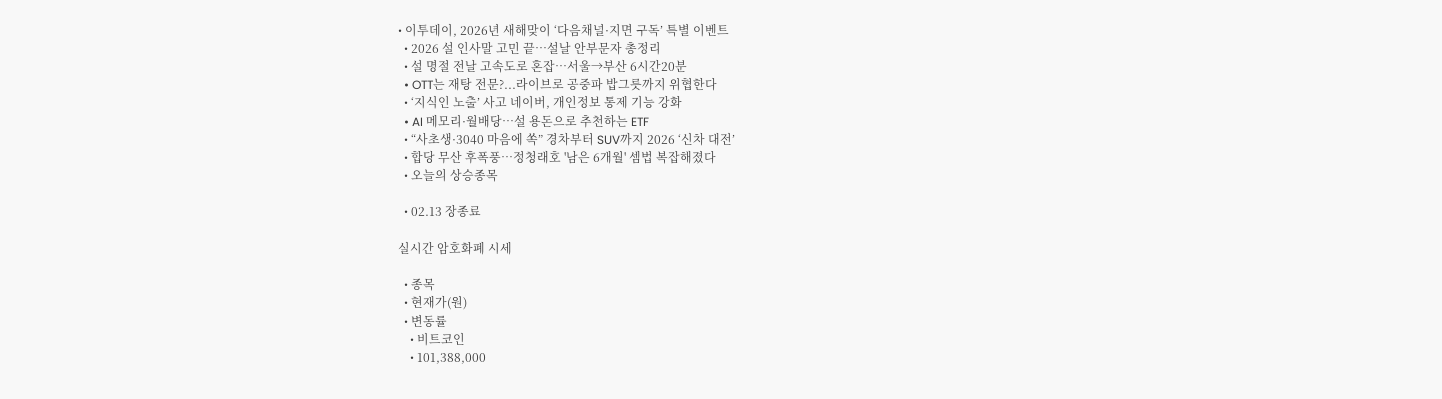• 이투데이, 2026년 새해맞이 ‘다음채널·지면 구독’ 특별 이벤트
  • 2026 설 인사말 고민 끝…설날 안부문자 총정리
  • 설 명절 전날 고속도로 혼잡…서울→부산 6시간20분
  • OTT는 재탕 전문?...라이브로 공중파 밥그릇까지 위협한다
  • ‘지식인 노출’ 사고 네이버, 개인정보 통제 기능 강화
  • AI 메모리·월배당…설 용돈으로 추천하는 ETF
  • “사초생·3040 마음에 쏙” 경차부터 SUV까지 2026 ‘신차 대전’
  • 합당 무산 후폭풍…정청래호 '남은 6개월' 셈법 복잡해졌다
  • 오늘의 상승종목

  • 02.13 장종료

실시간 암호화폐 시세

  • 종목
  • 현재가(원)
  • 변동률
    • 비트코인
    • 101,388,000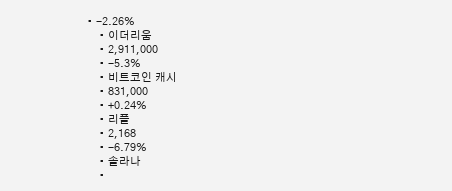• -2.26%
    • 이더리움
    • 2,911,000
    • -5.3%
    • 비트코인 캐시
    • 831,000
    • +0.24%
    • 리플
    • 2,168
    • -6.79%
    • 솔라나
    •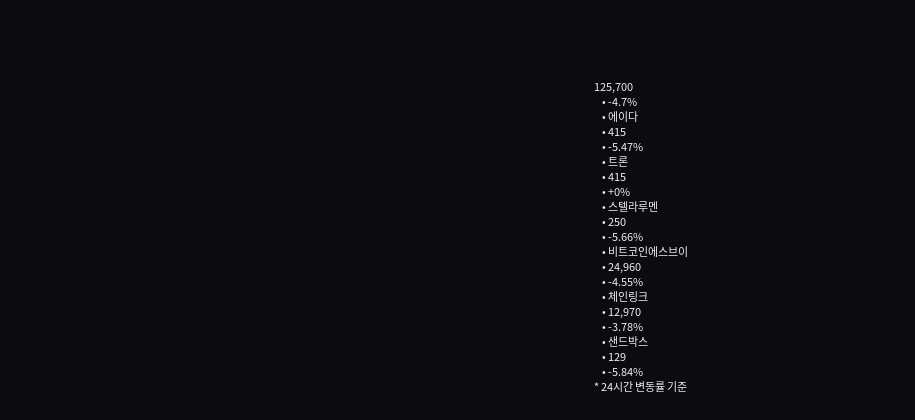125,700
    • -4.7%
    • 에이다
    • 415
    • -5.47%
    • 트론
    • 415
    • +0%
    • 스텔라루멘
    • 250
    • -5.66%
    • 비트코인에스브이
    • 24,960
    • -4.55%
    • 체인링크
    • 12,970
    • -3.78%
    • 샌드박스
    • 129
    • -5.84%
* 24시간 변동률 기준